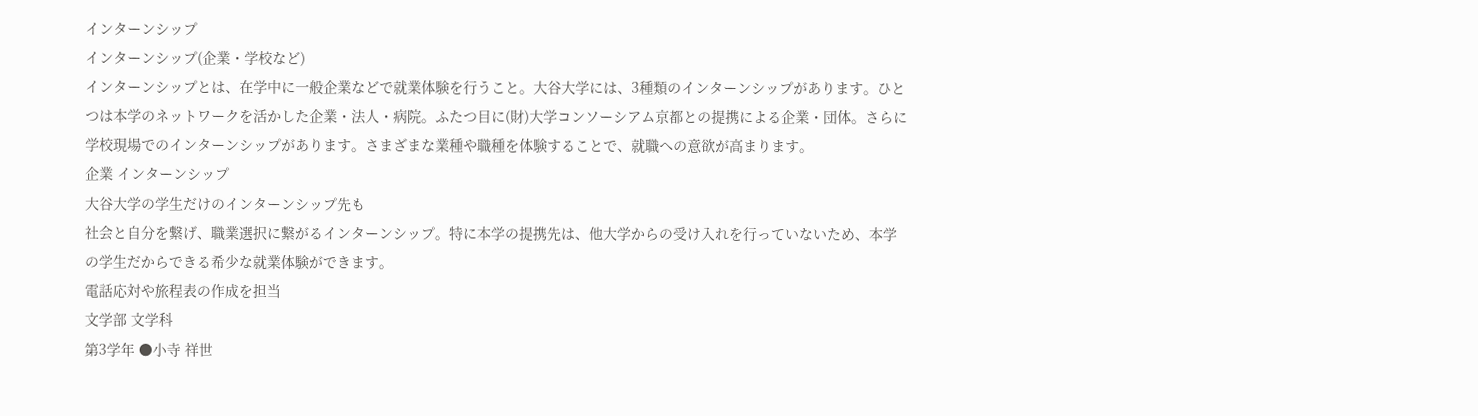インターンシップ
インターンシップ(企業・学校など)
インターンシップとは、在学中に一般企業などで就業体験を行うこと。大谷大学には、3種類のインターンシップがあります。ひとつは本学のネットワークを活かした企業・法人・病院。ふたつ目に(財)大学コンソーシアム京都との提携による企業・団体。さらに学校現場でのインターンシップがあります。さまざまな業種や職種を体験することで、就職への意欲が高まります。
企業 インターンシップ
大谷大学の学生だけのインターンシップ先も
社会と自分を繋げ、職業選択に繋がるインターンシップ。特に本学の提携先は、他大学からの受け入れを行っていないため、本学の学生だからできる希少な就業体験ができます。
電話応対や旅程表の作成を担当
文学部 文学科
第3学年 ●小寺 祥世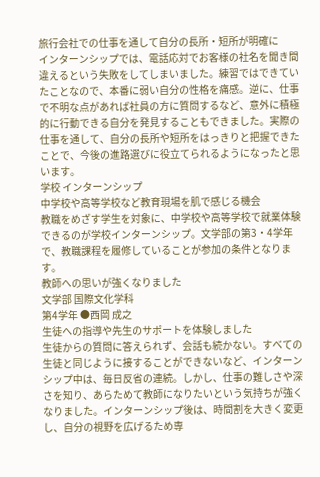旅行会社での仕事を通して自分の長所・短所が明確に
インターンシップでは、電話応対でお客様の社名を聞き間違えるという失敗をしてしまいました。練習ではできていたことなので、本番に弱い自分の性格を痛感。逆に、仕事で不明な点があれば社員の方に質問するなど、意外に積極的に行動できる自分を発見することもできました。実際の仕事を通して、自分の長所や短所をはっきりと把握できたことで、今後の進路選びに役立てられるようになったと思います。
学校 インターンシップ
中学校や高等学校など教育現場を肌で感じる機会
教職をめざす学生を対象に、中学校や高等学校で就業体験できるのが学校インターンシップ。文学部の第3・4学年で、教職課程を履修していることが参加の条件となります。
教師への思いが強くなりました
文学部 国際文化学科
第4学年 ●西岡 成之
生徒への指導や先生のサポートを体験しました
生徒からの質問に答えられず、会話も続かない。すべての生徒と同じように接することができないなど、インターンシップ中は、毎日反省の連続。しかし、仕事の難しさや深さを知り、あらためて教師になりたいという気持ちが強くなりました。インターンシップ後は、時間割を大きく変更し、自分の視野を広げるため専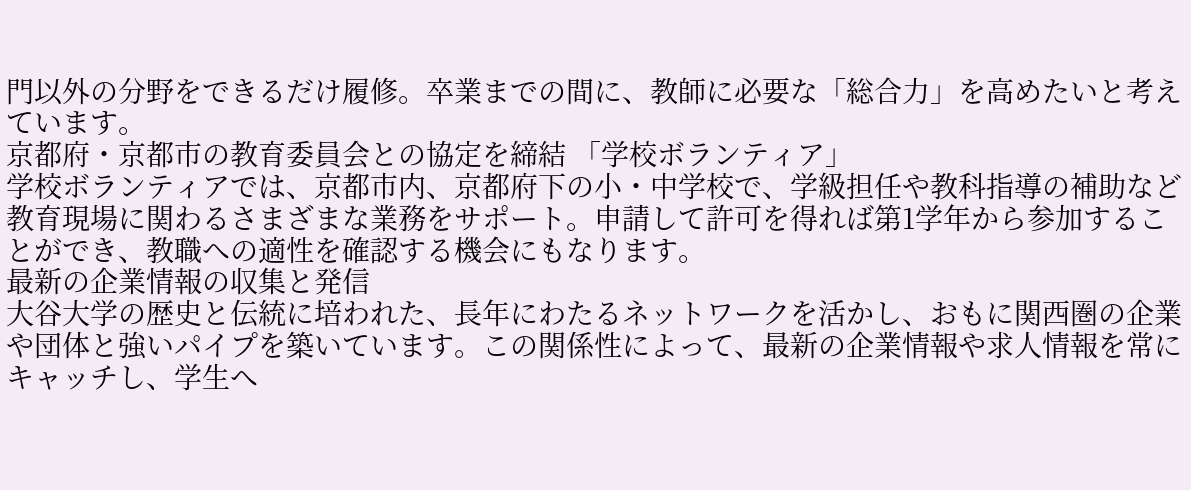門以外の分野をできるだけ履修。卒業までの間に、教師に必要な「総合力」を高めたいと考えています。
京都府・京都市の教育委員会との協定を締結 「学校ボランティア」
学校ボランティアでは、京都市内、京都府下の小・中学校で、学級担任や教科指導の補助など教育現場に関わるさまざまな業務をサポート。申請して許可を得れば第1学年から参加することができ、教職への適性を確認する機会にもなります。
最新の企業情報の収集と発信
大谷大学の歴史と伝統に培われた、長年にわたるネットワークを活かし、おもに関西圏の企業や団体と強いパイプを築いています。この関係性によって、最新の企業情報や求人情報を常にキャッチし、学生へ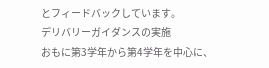とフィードバックしています。
デリバリーガイダンスの実施
おもに第3学年から第4学年を中心に、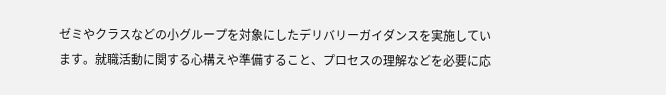ゼミやクラスなどの小グループを対象にしたデリバリーガイダンスを実施しています。就職活動に関する心構えや準備すること、プロセスの理解などを必要に応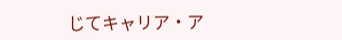じてキャリア・ア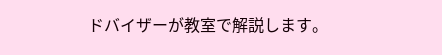ドバイザーが教室で解説します。